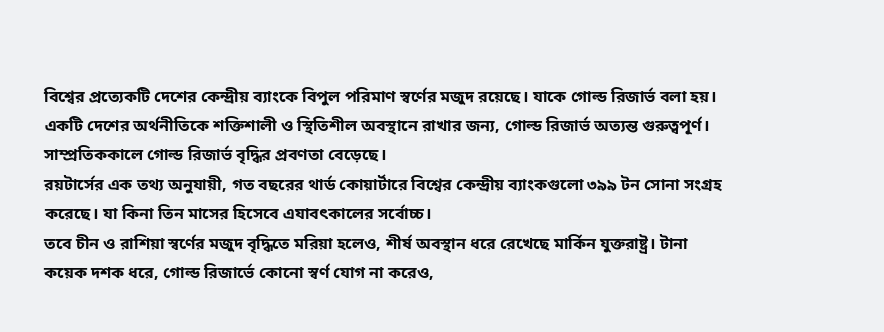বিশ্বের প্রত্যেকটি দেশের কেন্দ্রীয় ব্যাংকে বিপুল পরিমাণ স্বর্ণের মজুদ রয়েছে। যাকে গোল্ড রিজার্ভ বলা হয়।
একটি দেশের অর্থনীতিকে শক্তিশালী ও স্থিতিশীল অবস্থানে রাখার জন্য, গোল্ড রিজার্ভ অত্যন্ত গুরুত্বপূর্ণ। সাম্প্রতিককালে গোল্ড রিজার্ভ বৃদ্ধির প্রবণতা বেড়েছে।
রয়টার্সের এক তথ্য অনুযায়ী, গত বছরের থার্ড কোয়ার্টারে বিশ্বের কেন্দ্রীয় ব্যাংকগুলো ৩৯৯ টন সোনা সংগ্রহ করেছে। যা কিনা তিন মাসের হিসেবে এযাবৎকালের সর্বোচ্চ।
তবে চীন ও রাশিয়া স্বর্ণের মজুদ বৃদ্ধিতে মরিয়া হলেও, শীর্ষ অবস্থান ধরে রেখেছে মার্কিন যুক্তরাষ্ট্র। টানা কয়েক দশক ধরে, গোল্ড রিজার্ভে কোনো স্বর্ণ যোগ না করেও,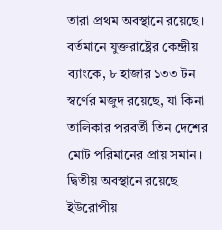তারা প্রথম অবস্থানে রয়েছে।
বর্তমানে যুক্তরাষ্ট্রের কেন্দ্রীয় ব্যাংকে, ৮ হাজার ১৩৩ টন স্বর্ণের মজুদ রয়েছে, যা কিনা তালিকার পরবর্তী তিন দেশের মোট পরিমানের প্রায় সমান।
দ্বিতীয় অবস্থানে রয়েছে ইউরোপীয়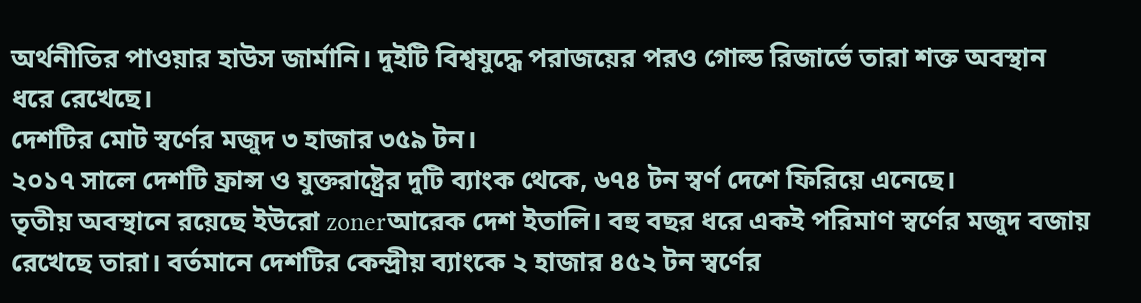অর্থনীতির পাওয়ার হাউস জার্মানি। দুইটি বিশ্বযুদ্ধে পরাজয়ের পরও গোল্ড রিজার্ভে তারা শক্ত অবস্থান ধরে রেখেছে।
দেশটির মোট স্বর্ণের মজুদ ৩ হাজার ৩৫৯ টন।
২০১৭ সালে দেশটি ফ্রান্স ও যুক্তরাষ্ট্রের দুটি ব্যাংক থেকে, ৬৭৪ টন স্বর্ণ দেশে ফিরিয়ে এনেছে।
তৃতীয় অবস্থানে রয়েছে ইউরো zonerআরেক দেশ ইতালি। বহু বছর ধরে একই পরিমাণ স্বর্ণের মজুদ বজায় রেখেছে তারা। বর্তমানে দেশটির কেন্দ্রীয় ব্যাংকে ২ হাজার ৪৫২ টন স্বর্ণের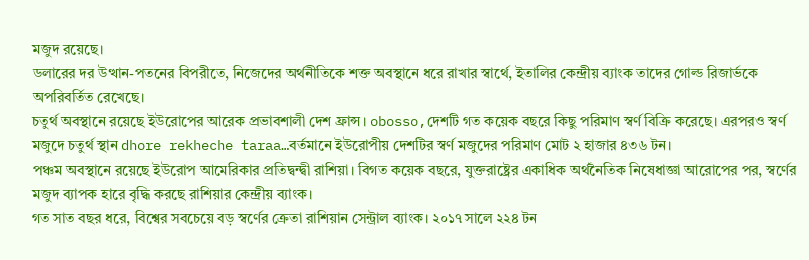মজুদ রয়েছে।
ডলারের দর উত্থান-পতনের বিপরীতে, নিজেদের অর্থনীতিকে শক্ত অবস্থানে ধরে রাখার স্বার্থে, ইতালির কেন্দ্রীয় ব্যাংক তাদের গোল্ড রিজার্ভকে অপরিবর্তিত রেখেছে।
চতুর্থ অবস্থানে রয়েছে ইউরোপের আরেক প্রভাবশালী দেশ ফ্রান্স। obosso,দেশটি গত কয়েক বছরে কিছু পরিমাণ স্বর্ণ বিক্রি করেছে। এরপরও স্বর্ণ মজুদে চতুর্থ স্থান dhore rekheche taraa…বর্তমানে ইউরোপীয় দেশটির স্বর্ণ মজুদের পরিমাণ মোট ২ হাজার ৪৩৬ টন।
পঞ্চম অবস্থানে রয়েছে ইউরোপ আমেরিকার প্রতিদ্বন্দ্বী রাশিয়া। বিগত কয়েক বছরে, যুক্তরাষ্ট্রের একাধিক অর্থনৈতিক নিষেধাজ্ঞা আরোপের পর, স্বর্ণের মজুদ ব্যাপক হারে বৃদ্ধি করছে রাশিয়ার কেন্দ্রীয় ব্যাংক।
গত সাত বছর ধরে, বিশ্বের সবচেয়ে বড় স্বর্ণের ক্রেতা রাশিয়ান সেন্ট্রাল ব্যাংক। ২০১৭ সালে ২২৪ টন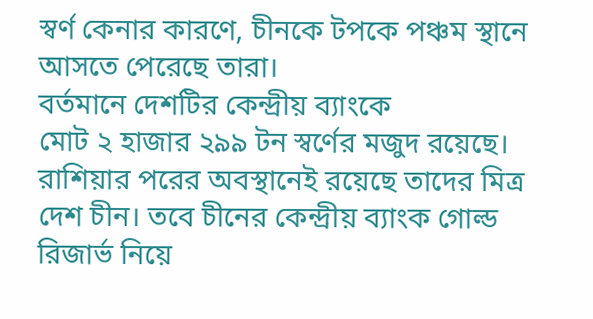স্বর্ণ কেনার কারণে, চীনকে টপকে পঞ্চম স্থানে আসতে পেরেছে তারা।
বর্তমানে দেশটির কেন্দ্রীয় ব্যাংকে
মোট ২ হাজার ২৯৯ টন স্বর্ণের মজুদ রয়েছে।
রাশিয়ার পরের অবস্থানেই রয়েছে তাদের মিত্র দেশ চীন। তবে চীনের কেন্দ্রীয় ব্যাংক গোল্ড রিজার্ভ নিয়ে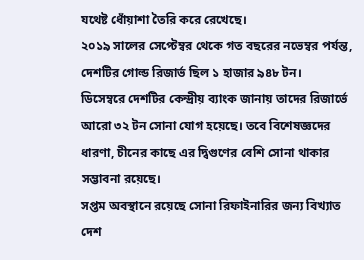যথেষ্ট ধোঁয়াশা তৈরি করে রেখেছে।
২০১৯ সালের সেপ্টেম্বর থেকে গত বছরের নভেম্বর পর্যন্ত, দেশটির গোল্ড রিজার্ভ ছিল ১ হাজার ৯৪৮ টন।
ডিসেম্বরে দেশটির কেন্দ্রীয় ব্যাংক জানায় তাদের রিজার্ভে আরো ৩২ টন সোনা যোগ হয়েছে। তবে বিশেষজ্ঞদের ধারণা, চীনের কাছে এর দ্বিগুণের বেশি সোনা থাকার সম্ভাবনা রয়েছে।
সপ্তম অবস্থানে রয়েছে সোনা রিফাইনারির জন্য বিখ্যাত দেশ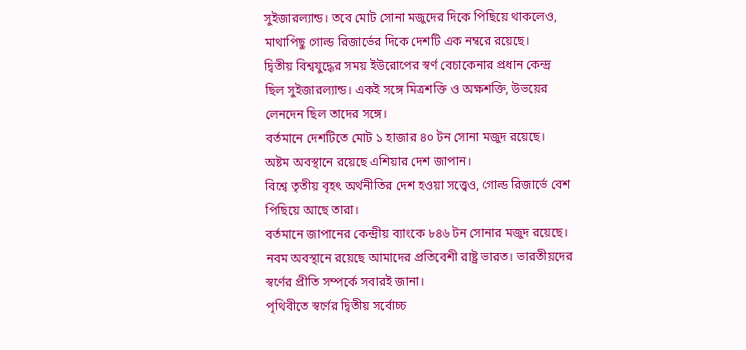সুইজারল্যান্ড। তবে মোট সোনা মজুদের দিকে পিছিয়ে থাকলেও, মাথাপিছু গোল্ড রিজার্ভের দিকে দেশটি এক নম্বরে রয়েছে।
দ্বিতীয় বিশ্বযুদ্ধের সময় ইউরোপের স্বর্ণ বেচাকেনার প্রধান কেন্দ্র ছিল সুইজারল্যান্ড। একই সঙ্গে মিত্রশক্তি ও অক্ষশক্তি, উভয়ের লেনদেন ছিল তাদের সঙ্গে।
বর্তমানে দেশটিতে মোট ১ হাজার ৪০ টন সোনা মজুদ রয়েছে।
অষ্টম অবস্থানে রয়েছে এশিয়ার দেশ জাপান।
বিশ্বে তৃতীয় বৃহৎ অর্থনীতির দেশ হওয়া সত্ত্বেও, গোল্ড রিজার্ভে বেশ পিছিয়ে আছে তারা।
বর্তমানে জাপানের কেন্দ্রীয় ব্যাংকে ৮৪৬ টন সোনার মজুদ রয়েছে।
নবম অবস্থানে রয়েছে আমাদের প্রতিবেশী রাষ্ট্র ভারত। ভারতীয়দের স্বর্ণের প্রীতি সম্পর্কে সবারই জানা।
পৃথিবীতে স্বর্ণের দ্বিতীয় সর্বোচ্চ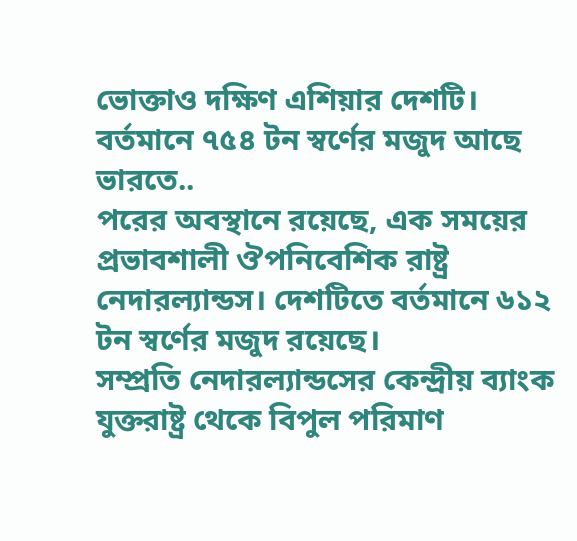ভোক্তাও দক্ষিণ এশিয়ার দেশটি। বর্তমানে ৭৫৪ টন স্বর্ণের মজুদ আছে ভারতে..
পরের অবস্থানে রয়েছে, এক সময়ের প্রভাবশালী ঔপনিবেশিক রাষ্ট্র নেদারল্যান্ডস। দেশটিতে বর্তমানে ৬১২ টন স্বর্ণের মজুদ রয়েছে।
সম্প্রতি নেদারল্যান্ডসের কেন্দ্রীয় ব্যাংক যুক্তরাষ্ট্র থেকে বিপুল পরিমাণ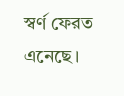স্বর্ণ ফেরত এনেছে।